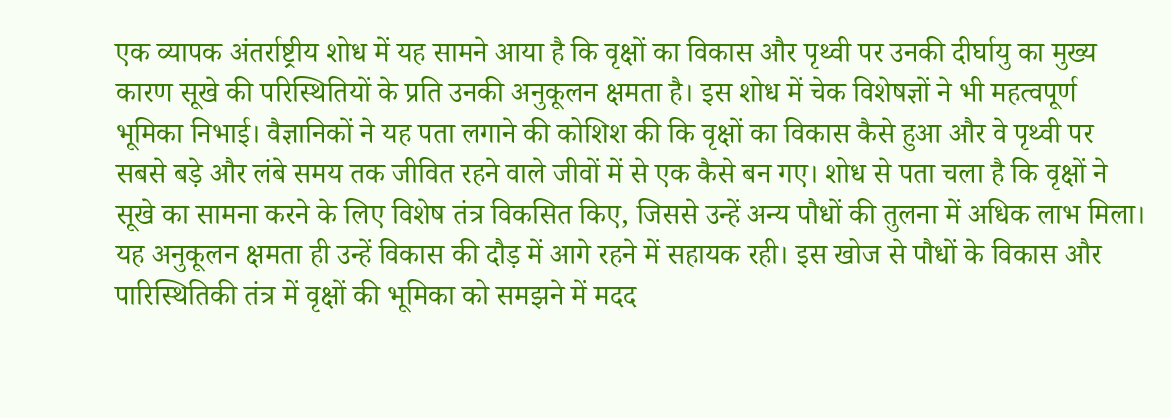एक व्यापक अंतर्राष्ट्रीय शोध में यह सामने आया है कि वृक्षों का विकास और पृथ्वी पर उनकी दीर्घायु का मुख्य कारण सूखे की परिस्थितियों के प्रति उनकी अनुकूलन क्षमता है। इस शोध में चेक विशेषज्ञों ने भी महत्वपूर्ण भूमिका निभाई। वैज्ञानिकों ने यह पता लगाने की कोशिश की कि वृक्षों का विकास कैसे हुआ और वे पृथ्वी पर सबसे बड़े और लंबे समय तक जीवित रहने वाले जीवों में से एक कैसे बन गए। शोध से पता चला है कि वृक्षों ने सूखे का सामना करने के लिए विशेष तंत्र विकसित किए, जिससे उन्हें अन्य पौधों की तुलना में अधिक लाभ मिला। यह अनुकूलन क्षमता ही उन्हें विकास की दौड़ में आगे रहने में सहायक रही। इस खोज से पौधों के विकास और पारिस्थितिकी तंत्र में वृक्षों की भूमिका को समझने में मदद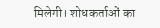मिलेगी। शोधकर्ताओं का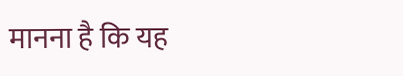मानना है कि यह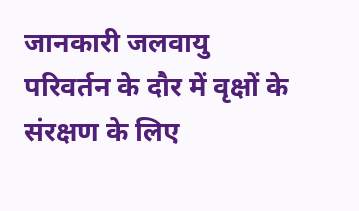जानकारी जलवायु परिवर्तन के दौर में वृक्षों के संरक्षण के लिए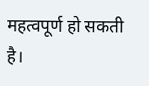महत्वपूर्ण हो सकती है।